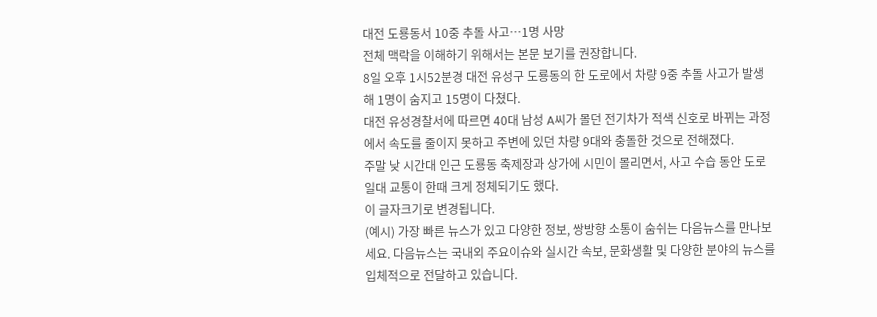대전 도룡동서 10중 추돌 사고…1명 사망
전체 맥락을 이해하기 위해서는 본문 보기를 권장합니다.
8일 오후 1시52분경 대전 유성구 도룡동의 한 도로에서 차량 9중 추돌 사고가 발생해 1명이 숨지고 15명이 다쳤다.
대전 유성경찰서에 따르면 40대 남성 A씨가 몰던 전기차가 적색 신호로 바뀌는 과정에서 속도를 줄이지 못하고 주변에 있던 차량 9대와 충돌한 것으로 전해졌다.
주말 낮 시간대 인근 도룡동 축제장과 상가에 시민이 몰리면서, 사고 수습 동안 도로 일대 교통이 한때 크게 정체되기도 했다.
이 글자크기로 변경됩니다.
(예시) 가장 빠른 뉴스가 있고 다양한 정보, 쌍방향 소통이 숨쉬는 다음뉴스를 만나보세요. 다음뉴스는 국내외 주요이슈와 실시간 속보, 문화생활 및 다양한 분야의 뉴스를 입체적으로 전달하고 있습니다.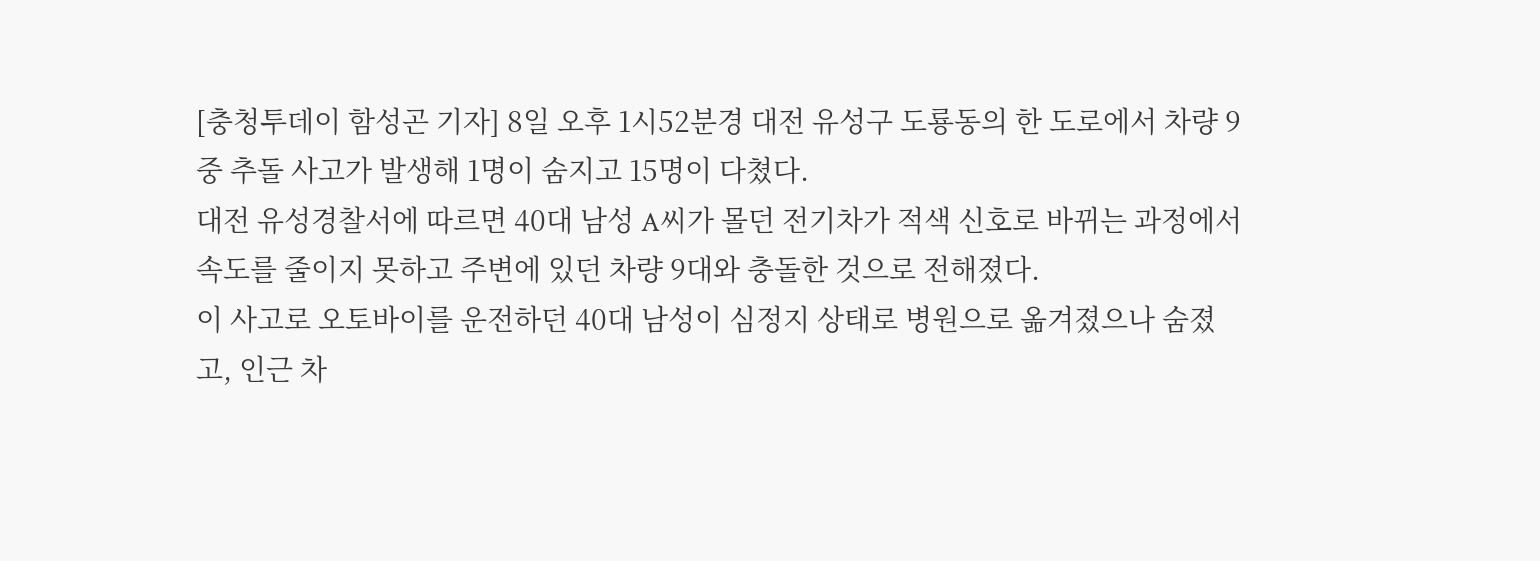[충청투데이 함성곤 기자] 8일 오후 1시52분경 대전 유성구 도룡동의 한 도로에서 차량 9중 추돌 사고가 발생해 1명이 숨지고 15명이 다쳤다.
대전 유성경찰서에 따르면 40대 남성 A씨가 몰던 전기차가 적색 신호로 바뀌는 과정에서 속도를 줄이지 못하고 주변에 있던 차량 9대와 충돌한 것으로 전해졌다.
이 사고로 오토바이를 운전하던 40대 남성이 심정지 상태로 병원으로 옮겨졌으나 숨졌고, 인근 차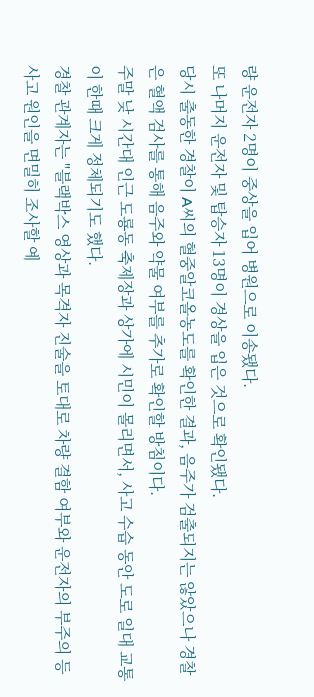량 운전자 2명이 중상을 입어 병원으로 이송됐다.
또 나머지 운전자 및 탑승자 13명이 경상을 입은 것으로 확인됐다.
당시 출동한 경찰이 A씨의 혈중알코올농도를 확인한 결과, 음주가 검출되지는 않았으나 경찰은 혈액 검사를 통해 음주와 약물 여부를 추가로 확인할 방침이다.
주말 낮 시간대 인근 도룡동 축제장과 상가에 시민이 몰리면서, 사고 수습 동안 도로 일대 교통이 한때 크게 정체되기도 했다.
경찰 관계자는 "블랙박스 영상과 목격자 진술을 토대로 차량 결함 여부와 운전자의 부주의 등 사고 원인을 면밀히 조사할 예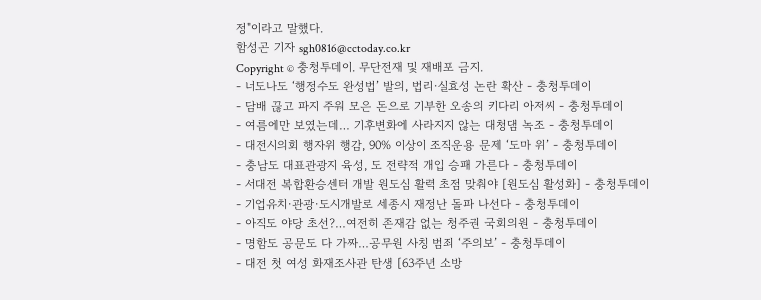정"이라고 말했다.
함성곤 기자 sgh0816@cctoday.co.kr
Copyright © 충청투데이. 무단전재 및 재배포 금지.
- 너도나도 ‘행정수도 완성법’ 발의, 법리·실효성 논란 확산 - 충청투데이
- 담배 끊고 파지 주워 모은 돈으로 기부한 오송의 키다리 아저씨 - 충청투데이
- 여름에만 보였는데… 기후변화에 사라지지 않는 대청댐 녹조 - 충청투데이
- 대전시의회 행자위 행감, 90% 이상이 조직운용 문제 ‘도마 위’ - 충청투데이
- 충남도 대표관광지 육성, 도 전략적 개입 승패 가른다 - 충청투데이
- 서대전 복합환승센터 개발 원도심 활력 초점 맞춰야 [원도심 활성화] - 충청투데이
- 기업유치·관광·도시개발로 세종시 재정난 돌파 나선다 - 충청투데이
- 아직도 야당 초선?…여전히 존재감 없는 청주권 국회의원 - 충청투데이
- 명함도 공문도 다 가짜…공무원 사칭 범죄 ‘주의보’ - 충청투데이
- 대전 첫 여성 화재조사관 탄생 [63주년 소방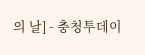의 날] - 충청투데이